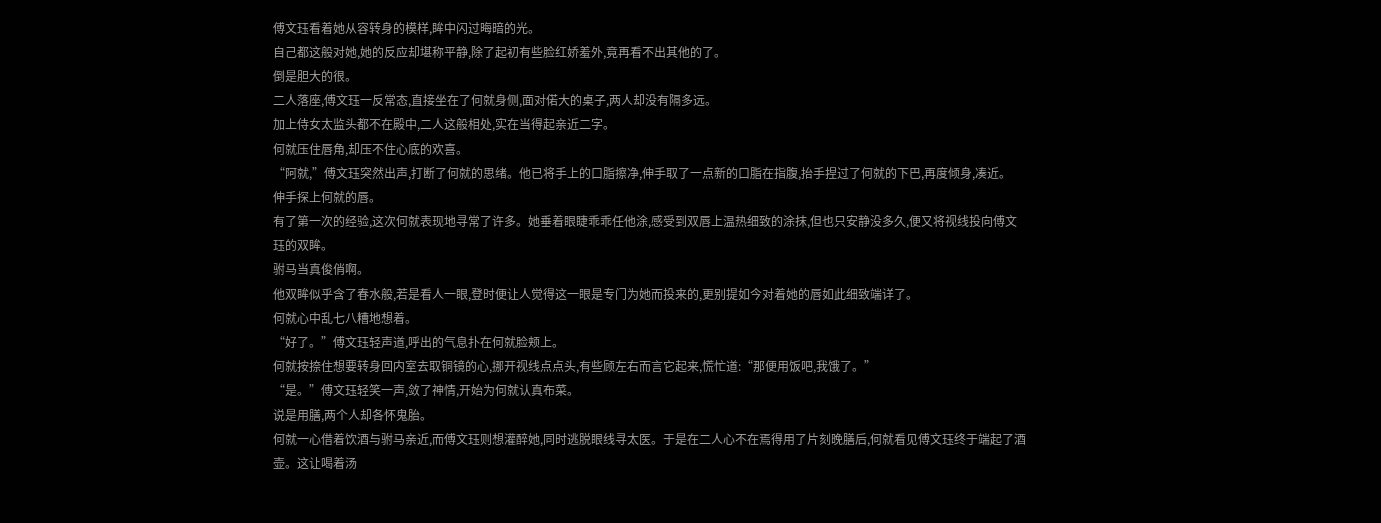傅文珏看着她从容转身的模样,眸中闪过晦暗的光。
自己都这般对她,她的反应却堪称平静,除了起初有些脸红娇羞外,竟再看不出其他的了。
倒是胆大的很。
二人落座,傅文珏一反常态,直接坐在了何就身侧,面对偌大的桌子,两人却没有隔多远。
加上侍女太监头都不在殿中,二人这般相处,实在当得起亲近二字。
何就压住唇角,却压不住心底的欢喜。
“阿就,”傅文珏突然出声,打断了何就的思绪。他已将手上的口脂擦净,伸手取了一点新的口脂在指腹,抬手捏过了何就的下巴,再度倾身,凑近。
伸手探上何就的唇。
有了第一次的经验,这次何就表现地寻常了许多。她垂着眼睫乖乖任他涂,感受到双唇上温热细致的涂抹,但也只安静没多久,便又将视线投向傅文珏的双眸。
驸马当真俊俏啊。
他双眸似乎含了春水般,若是看人一眼,登时便让人觉得这一眼是专门为她而投来的,更别提如今对着她的唇如此细致端详了。
何就心中乱七八糟地想着。
“好了。”傅文珏轻声道,呼出的气息扑在何就脸颊上。
何就按捺住想要转身回内室去取铜镜的心,挪开视线点点头,有些顾左右而言它起来,慌忙道:“那便用饭吧,我饿了。”
“是。”傅文珏轻笑一声,敛了神情,开始为何就认真布菜。
说是用膳,两个人却各怀鬼胎。
何就一心借着饮酒与驸马亲近,而傅文珏则想灌醉她,同时逃脱眼线寻太医。于是在二人心不在焉得用了片刻晚膳后,何就看见傅文珏终于端起了酒壶。这让喝着汤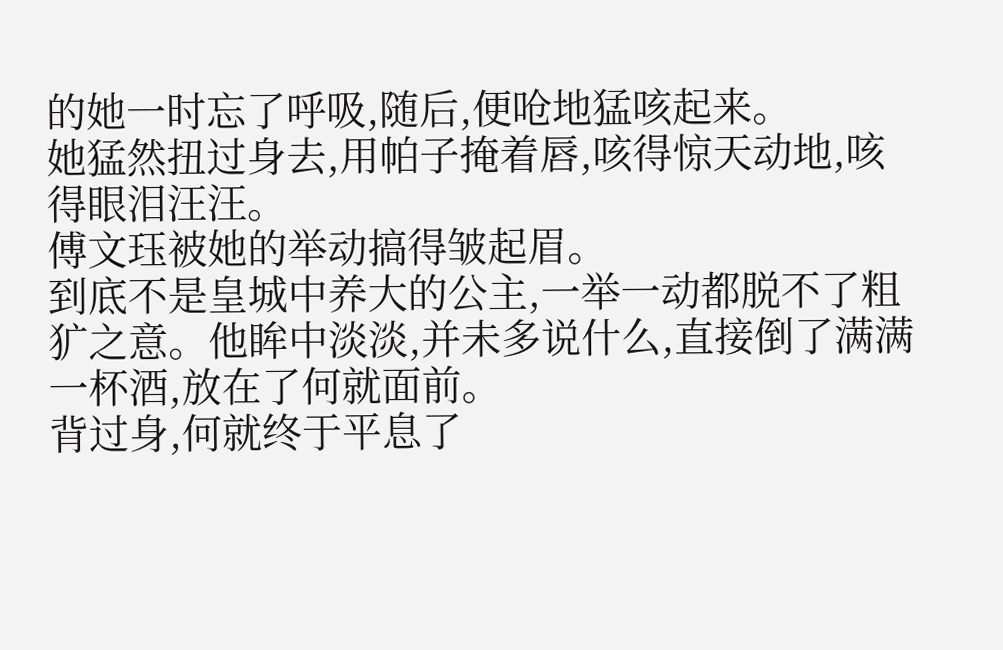的她一时忘了呼吸,随后,便呛地猛咳起来。
她猛然扭过身去,用帕子掩着唇,咳得惊天动地,咳得眼泪汪汪。
傅文珏被她的举动搞得皱起眉。
到底不是皇城中养大的公主,一举一动都脱不了粗犷之意。他眸中淡淡,并未多说什么,直接倒了满满一杯酒,放在了何就面前。
背过身,何就终于平息了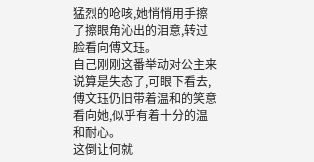猛烈的呛咳,她悄悄用手擦了擦眼角沁出的泪意,转过脸看向傅文珏。
自己刚刚这番举动对公主来说算是失态了,可眼下看去,傅文珏仍旧带着温和的笑意看向她,似乎有着十分的温和耐心。
这倒让何就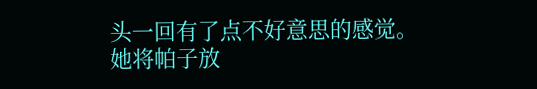头一回有了点不好意思的感觉。她将帕子放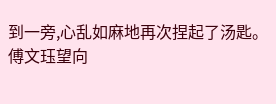到一旁,心乱如麻地再次捏起了汤匙。
傅文珏望向